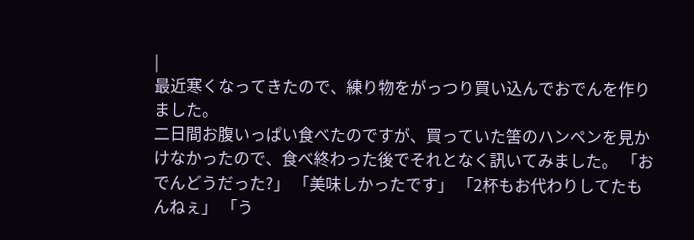|
最近寒くなってきたので、練り物をがっつり買い込んでおでんを作りました。
二日間お腹いっぱい食べたのですが、買っていた筈のハンペンを見かけなかったので、食べ終わった後でそれとなく訊いてみました。 「おでんどうだった?」 「美味しかったです」 「2杯もお代わりしてたもんねぇ」 「う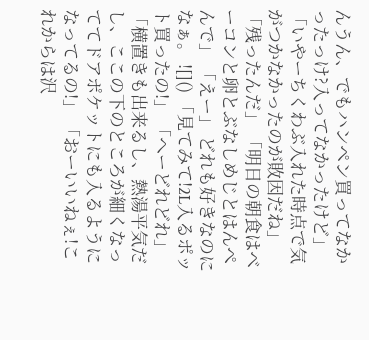んうん、でもハンペン買ってなかったっけ?入ってなかったけど」 「いやーちくわぶ入れた時点で気がつかなかったのが敗因だね」 「残ったんだ」 「明日の朝食はベーコンと卵とぶなしめじとはんぺんで」 「えー」 どれも好きなのになぁ。 ![]() 「見てみて!2L入るポット買ったの!」 「へーどれどれ」 「横置きも出来るし、熱湯平気だし、ここの下のところが細くなっててドアポケットにも入るようになってるの!」 「おーいいねぇ!これからは沢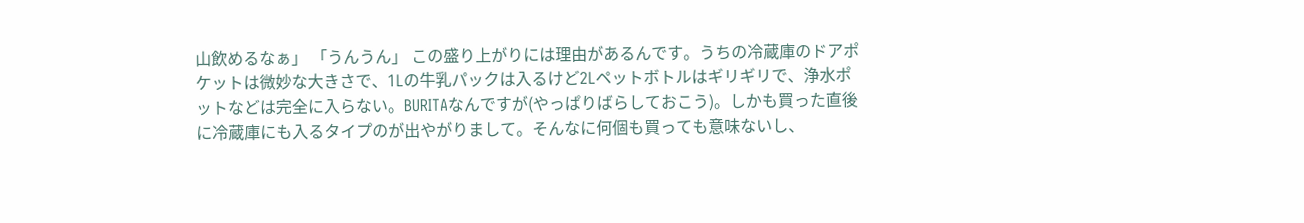山飲めるなぁ」 「うんうん」 この盛り上がりには理由があるんです。うちの冷蔵庫のドアポケットは微妙な大きさで、1Lの牛乳パックは入るけど2Lペットボトルはギリギリで、浄水ポットなどは完全に入らない。BURITAなんですが(やっぱりばらしておこう)。しかも買った直後に冷蔵庫にも入るタイプのが出やがりまして。そんなに何個も買っても意味ないし、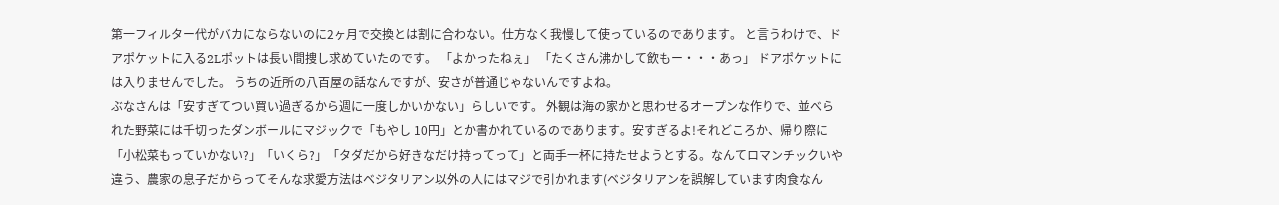第一フィルター代がバカにならないのに2ヶ月で交換とは割に合わない。仕方なく我慢して使っているのであります。 と言うわけで、ドアポケットに入る2Lポットは長い間捜し求めていたのです。 「よかったねぇ」 「たくさん沸かして飲もー・・・あっ」 ドアポケットには入りませんでした。 うちの近所の八百屋の話なんですが、安さが普通じゃないんですよね。
ぶなさんは「安すぎてつい買い過ぎるから週に一度しかいかない」らしいです。 外観は海の家かと思わせるオープンな作りで、並べられた野菜には千切ったダンボールにマジックで「もやし 10円」とか書かれているのであります。安すぎるよ!それどころか、帰り際に「小松菜もっていかない?」「いくら?」「タダだから好きなだけ持ってって」と両手一杯に持たせようとする。なんてロマンチックいや違う、農家の息子だからってそんな求愛方法はベジタリアン以外の人にはマジで引かれます(ベジタリアンを誤解しています肉食なん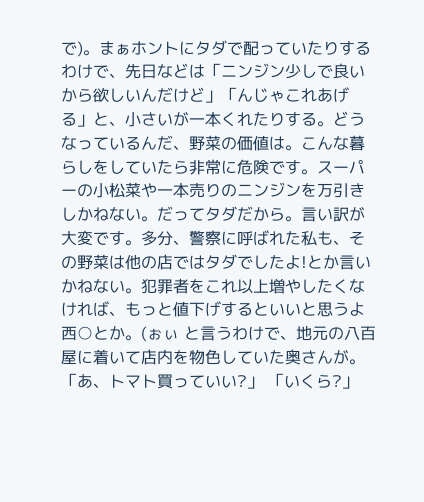で)。まぁホントにタダで配っていたりするわけで、先日などは「ニンジン少しで良いから欲しいんだけど」「んじゃこれあげる」と、小さいが一本くれたりする。どうなっているんだ、野菜の価値は。こんな暮らしをしていたら非常に危険です。スーパーの小松菜や一本売りのニンジンを万引きしかねない。だってタダだから。言い訳が大変です。多分、警察に呼ばれた私も、その野菜は他の店ではタダでしたよ!とか言いかねない。犯罪者をこれ以上増やしたくなければ、もっと値下げするといいと思うよ西○とか。(ぉぃ と言うわけで、地元の八百屋に着いて店内を物色していた奥さんが。 「あ、トマト買っていい?」 「いくら?」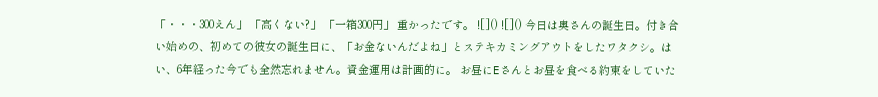「・・・300えん」 「高くない?」 「一箱300円」 重かったです。 ![]() ![]() 今日は奥さんの誕生日。付き合い始めの、初めての彼女の誕生日に、「お金ないんだよね」とステキカミングアウトをしたワタクシ。はい、6年経った今でも全然忘れません。資金運用は計画的に。 お昼にEさんとお昼を食べる約束をしていた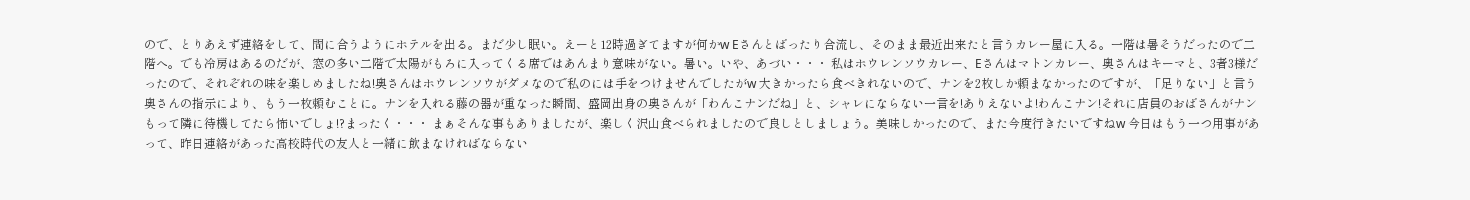ので、とりあえず連絡をして、間に合うようにホテルを出る。まだ少し眠い。えーと12時過ぎてますが何かw Eさんとばったり合流し、そのまま最近出来たと言うカレー屋に入る。一階は暑そうだったので二階へ。でも冷房はあるのだが、窓の多い二階で太陽がもろに入ってくる席ではあんまり意味がない。暑い。いや、あづい・・・ 私はホウレンソウカレー、Eさんはマトンカレー、奥さんはキーマと、3者3様だったので、それぞれの味を楽しめましたね!奥さんはホウレンソウがダメなので私のには手をつけませんでしたがw 大きかったら食べきれないので、ナンを2枚しか頼まなかったのですが、「足りない」と言う奥さんの指示により、もう一枚頼むことに。ナンを入れる藤の器が重なった瞬間、盛岡出身の奥さんが「わんこナンだね」と、シャレにならない一言を!ありえないよ!わんこナン!それに店員のおばさんがナンもって隣に待機してたら怖いでしょ!?まったく・・・ まぁそんな事もありましたが、楽しく沢山食べられましたので良しとしましょう。美味しかったので、また今度行きたいですねw 今日はもう一つ用事があって、昨日連絡があった高校時代の友人と一緒に飲まなければならない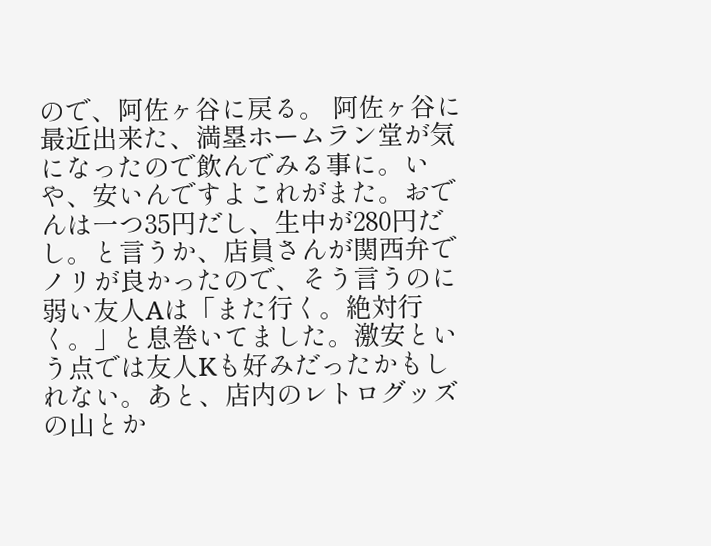ので、阿佐ヶ谷に戻る。 阿佐ヶ谷に最近出来た、満塁ホームラン堂が気になったので飲んでみる事に。いや、安いんですよこれがまた。おでんは一つ35円だし、生中が280円だし。と言うか、店員さんが関西弁でノリが良かったので、そう言うのに弱い友人Aは「また行く。絶対行く。」と息巻いてました。激安という点では友人Kも好みだったかもしれない。あと、店内のレトログッズの山とか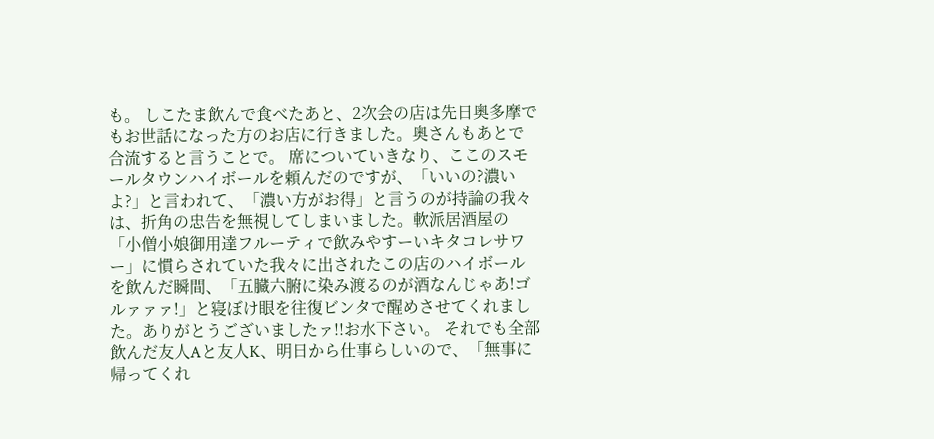も。 しこたま飲んで食べたあと、2次会の店は先日奥多摩でもお世話になった方のお店に行きました。奥さんもあとで合流すると言うことで。 席についていきなり、ここのスモールタウンハイボールを頼んだのですが、「いいの?濃いよ?」と言われて、「濃い方がお得」と言うのが持論の我々は、折角の忠告を無視してしまいました。軟派居酒屋の「小僧小娘御用達フルーティで飲みやすーいキタコレサワー」に慣らされていた我々に出されたこの店のハイボールを飲んだ瞬間、「五臓六腑に染み渡るのが酒なんじゃあ!ゴルァァァ!」と寝ぼけ眼を往復ビンタで醒めさせてくれました。ありがとうございましたァ!!お水下さい。 それでも全部飲んだ友人Aと友人K、明日から仕事らしいので、「無事に帰ってくれ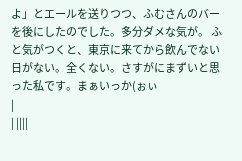よ」とエールを送りつつ、ふむさんのバーを後にしたのでした。多分ダメな気が。 ふと気がつくと、東京に来てから飲んでない日がない。全くない。さすがにまずいと思った私です。まぁいっか(ぉぃ
|
| ||||